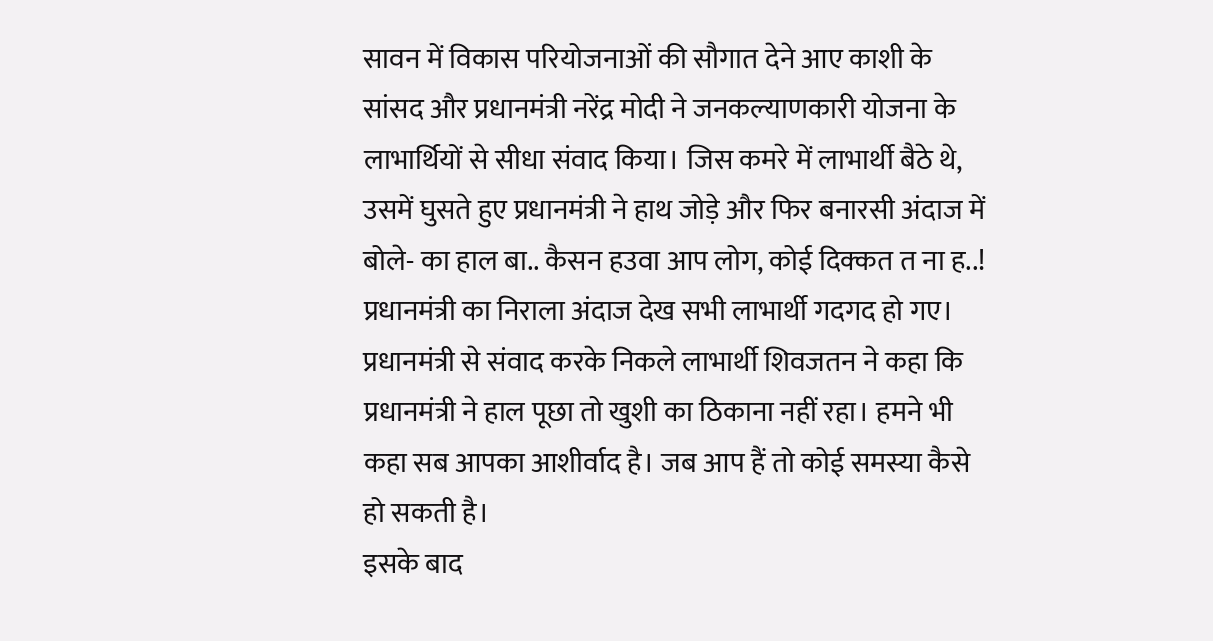सावन में विकास परियोजनाओं की सौगात देने आए काशी के सांसद और प्रधानमंत्री नरेंद्र मोदी ने जनकल्याणकारी योजना के लाभार्थियों से सीधा संवाद किया। जिस कमरे में लाभार्थी बैठे थे, उसमें घुसते हुए प्रधानमंत्री ने हाथ जोड़े और फिर बनारसी अंदाज में बोले- का हाल बा.. कैसन हउवा आप लोग, कोई दिक्कत त ना ह..!
प्रधानमंत्री का निराला अंदाज देख सभी लाभार्थी गदगद हो गए। प्रधानमंत्री से संवाद करके निकले लाभार्थी शिवजतन ने कहा कि प्रधानमंत्री ने हाल पूछा तो खुशी का ठिकाना नहीं रहा। हमने भी कहा सब आपका आशीर्वाद है। जब आप हैं तो कोई समस्या कैसे हो सकती है।
इसके बाद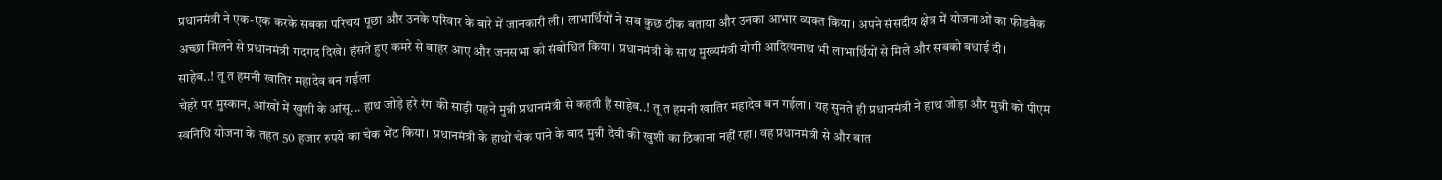प्रधानमंत्री ने एक-एक करके सबका परिचय पूछा और उनके परिवार के बारे में जानकारी ली। लाभार्थियों ने सब कुछ ठीक बताया और उनका आभार व्यक्त किया। अपने संसदीय क्षेत्र में योजनाओं का फीडबैक अच्छा मिलने से प्रधानमंत्री गदगद दिखे। हंसते हुए कमरे से बाहर आए और जनसभा को संबोधित किया। प्रधानमंत्री के साथ मुख्यमंत्री योगी आदित्यनाथ भी लाभार्थियों से मिले और सबको बधाई दी।
साहेब..! तू त हमनी खातिर महादेव बन गईला
चेहरे पर मुस्कान, आंखों में खुशी के आंसू... हाथ जोड़े हरे रंग की साड़ी पहने मुन्नी प्रधानमंत्री से कहती हैं साहेब..! तू त हमनी खातिर महादेव बन गईला। यह सुनते ही प्रधानमंत्री ने हाथ जोड़ा और मुन्नी को पीएम स्वनिधि योजना के तहत 50 हजार रुपये का चेक भेंट किया। प्रधानमंत्री के हाथों चेक पाने के बाद मुन्नी देवी की खुशी का ठिकाना नहीं रहा। वह प्रधानमंत्री से और बात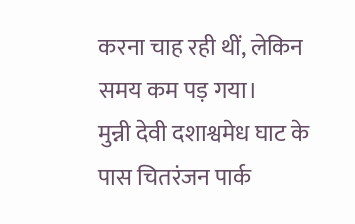करना चाह रही थीं, लेकिन समय कम पड़ गया।
मुन्नी देवी दशाश्वमेध घाट के पास चितरंजन पार्क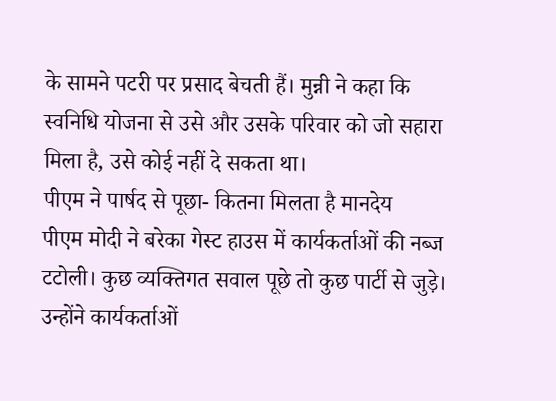के सामने पटरी पर प्रसाद बेचती हैं। मुन्नी ने कहा कि स्वनिधि योजना से उसे और उसके परिवार को जो सहारा मिला है, उसे कोई नहीं दे सकता था।
पीएम ने पार्षद से पूछा- कितना मिलता है मानदेय
पीएम मोदी ने बरेका गेस्ट हाउस में कार्यकर्ताओं की नब्ज टटोली। कुछ व्यक्तिगत सवाल पूछे तो कुछ पार्टी से जुड़े। उन्होंने कार्यकर्ताओं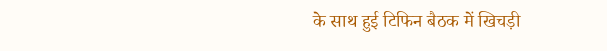के साथ हुई टिफिन बैठक में खिचड़ी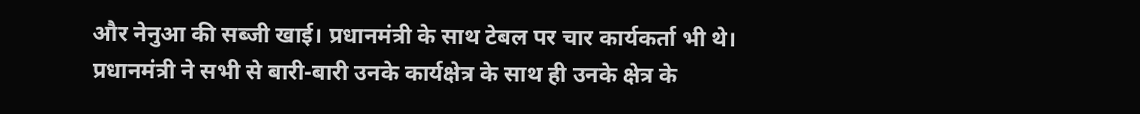और नेनुआ की सब्जी खाई। प्रधानमंत्री के साथ टेबल पर चार कार्यकर्ता भी थे। प्रधानमंत्री ने सभी से बारी-बारी उनके कार्यक्षेत्र के साथ ही उनके क्षेत्र के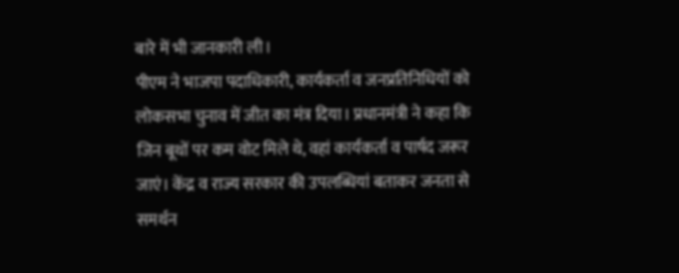बारे में भी जानकारी ली।
पीएम ने भाजपा पदाधिकारी, कार्यकर्ता व जनप्रतिनिधियों को लोकसभा चुनाव में जीत का मंत्र दिया। प्रधानमंत्री ने कहा कि जिन बूथों पर कम वोट मिले थे, वहां कार्यकर्ता व पार्षद जरूर जाएं। केंद्र व राज्य सरकार की उपलब्धियां बताकर जनता से समर्थन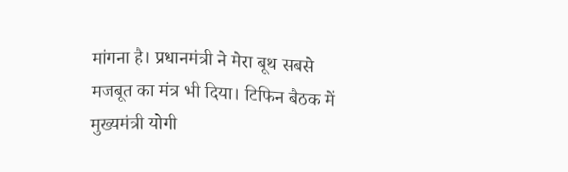मांगना है। प्रधानमंत्री ने मेरा बूथ सबसे मजबूत का मंत्र भी दिया। टिफिन बैठक में मुख्यमंत्री योगी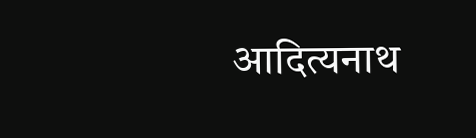आदित्यनाथ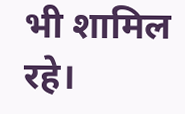भी शामिल रहे।